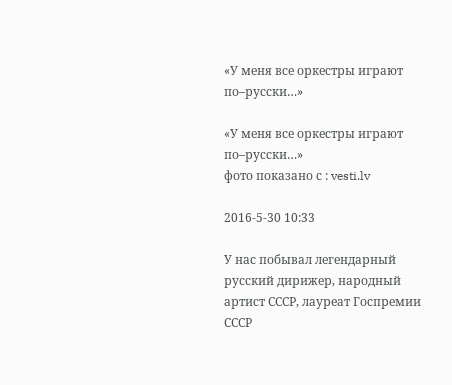«У меня все оркестры играют по–русски…»

«У меня все оркестры играют по–русски…»
фото показано с : vesti.lv

2016-5-30 10:33

У нас побывал легендарный русский дирижер, народный артист СССР, лауреат Госпремии СССР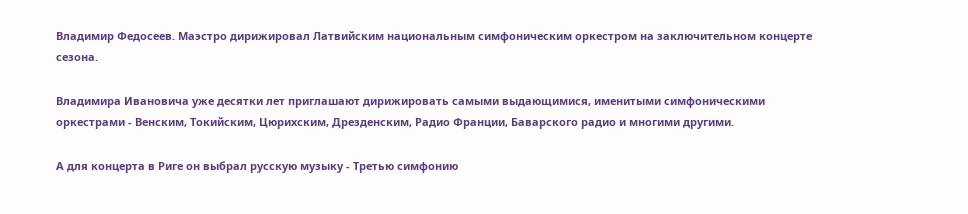Владимир Федосеев. Маэстро дирижировал Латвийским национальным симфоническим оркестром на заключительном концерте сезона.

Владимира Ивановича уже десятки лет приглашают дирижировать самыми выдающимися, именитыми симфоническими оркестрами - Венским, Токийским, Цюрихским, Дрезденским, Радио Франции, Баварского радио и многими другими.

А для концерта в Риге он выбрал русскую музыку - Третью симфонию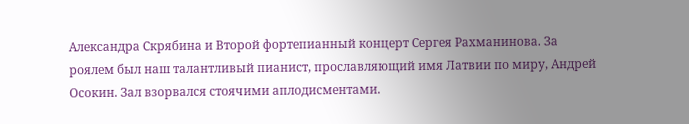Александра Скрябина и Второй фортепианный концерт Сергея Рахманинова. За роялем был наш талантливый пианист, прославляющий имя Латвии по миру, Андрей Осокин. Зал взорвался стоячими аплодисментами.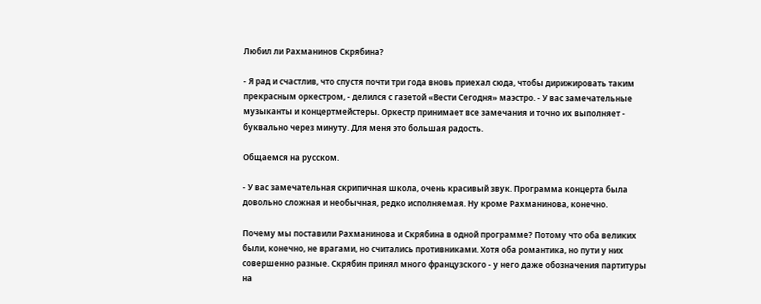Любил ли Рахманинов Скрябина?

- Я рад и счастлив, что спустя почти три года вновь приехал сюда, чтобы дирижировать таким прекрасным оркестром, - делился с газетой «Вести Сегодня» маэстро. - У вас замечательные музыканты и концертмейстеры. Оркестр принимает все замечания и точно их выполняет - буквально через минуту. Для меня это большая радость.

Общаемся на русском.

- У вас замечательная скрипичная школа, очень красивый звук. Программа концерта была довольно сложная и необычная, редко исполняемая. Ну кроме Рахманинова, конечно.

Почему мы поставили Рахманинова и Скрябина в одной программе? Потому что оба великих были, конечно, не врагами, но считались противниками. Хотя оба романтика, но пути у них совершенно разные. Скрябин принял много французского - у него даже обозначения партитуры на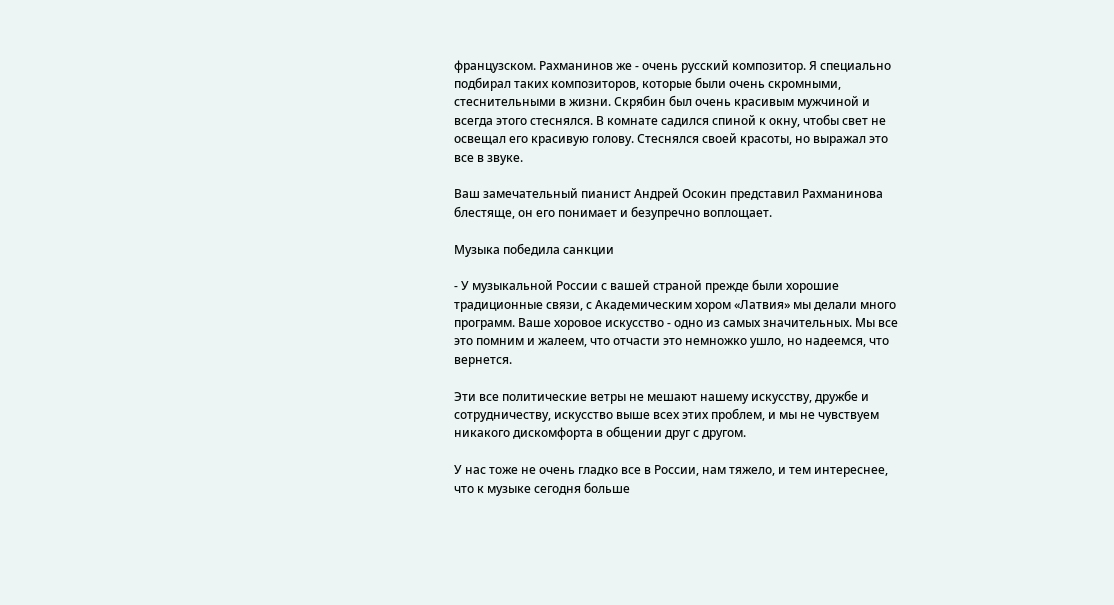французском. Рахманинов же - очень русский композитор. Я специально подбирал таких композиторов, которые были очень скромными, стеснительными в жизни. Скрябин был очень красивым мужчиной и всегда этого стеснялся. В комнате садился спиной к окну, чтобы свет не освещал его красивую голову. Стеснялся своей красоты, но выражал это все в звуке.

Ваш замечательный пианист Андрей Осокин представил Рахманинова блестяще, он его понимает и безупречно воплощает.

Музыка победила санкции

- У музыкальной России с вашей страной прежде были хорошие традиционные связи, с Академическим хором «Латвия» мы делали много программ. Ваше хоровое искусство - одно из самых значительных. Мы все это помним и жалеем, что отчасти это немножко ушло, но надеемся, что вернется.

Эти все политические ветры не мешают нашему искусству, дружбе и сотрудничеству, искусство выше всех этих проблем, и мы не чувствуем никакого дискомфорта в общении друг с другом.

У нас тоже не очень гладко все в России, нам тяжело, и тем интереснее, что к музыке сегодня больше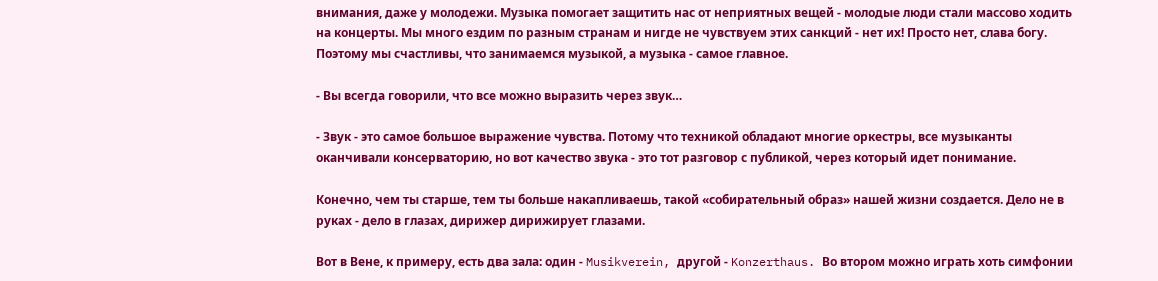внимания, даже у молодежи. Музыка помогает защитить нас от неприятных вещей - молодые люди стали массово ходить на концерты. Мы много ездим по разным странам и нигде не чувствуем этих санкций - нет их! Просто нет, слава богу. Поэтому мы счастливы, что занимаемся музыкой, а музыка - самое главное.

- Вы всегда говорили, что все можно выразить через звук…

- Звук - это самое большое выражение чувства. Потому что техникой обладают многие оркестры, все музыканты оканчивали консерваторию, но вот качество звука - это тот разговор с публикой, через который идет понимание.

Конечно, чем ты старше, тем ты больше накапливаешь, такой «собирательный образ» нашей жизни создается. Дело не в руках - дело в глазах, дирижер дирижирует глазами.

Вот в Вене, к примеру, есть два зала: один - Musikverein, другой - Konzerthaus. Во втором можно играть хоть симфонии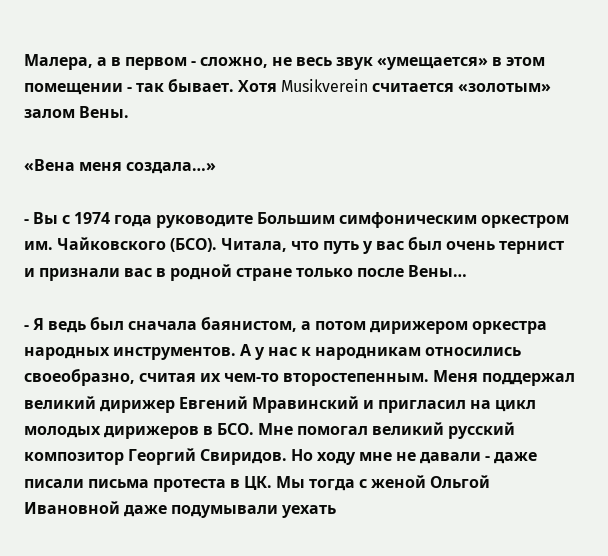Малера, а в первом - сложно, не весь звук «умещается» в этом помещении - так бывает. Хотя Musikverein считается «золотым» залом Вены.

«Вена меня создала…»

- Вы с 1974 года руководите Большим симфоническим оркестром им. Чайковского (БСО). Читала, что путь у вас был очень тернист и признали вас в родной стране только после Вены…

- Я ведь был сначала баянистом, а потом дирижером оркестра народных инструментов. А у нас к народникам относились своеобразно, считая их чем-то второстепенным. Меня поддержал великий дирижер Евгений Мравинский и пригласил на цикл молодых дирижеров в БСО. Мне помогал великий русский композитор Георгий Свиридов. Но ходу мне не давали - даже писали письма протеста в ЦК. Мы тогда с женой Ольгой Ивановной даже подумывали уехать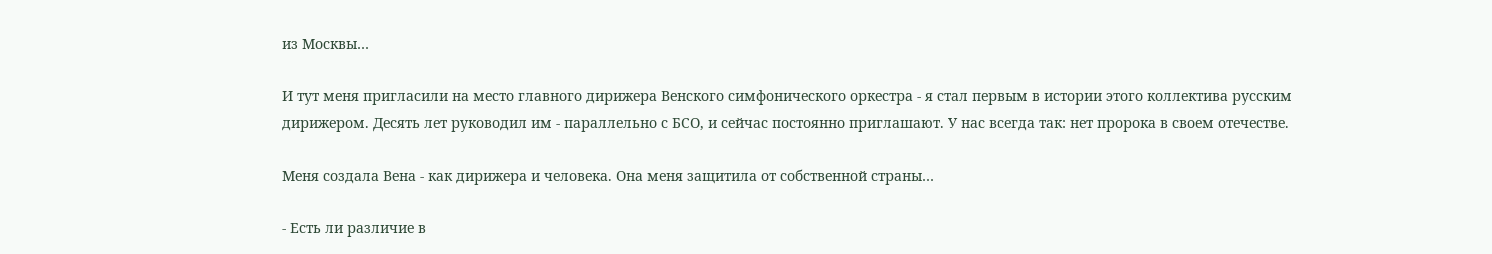из Москвы…

И тут меня пригласили на место главного дирижера Венского симфонического оркестра - я стал первым в истории этого коллектива русским дирижером. Десять лет руководил им - параллельно с БСО, и сейчас постоянно приглашают. У нас всегда так: нет пророка в своем отечестве.

Меня создала Вена - как дирижера и человека. Она меня защитила от собственной страны…

- Есть ли различие в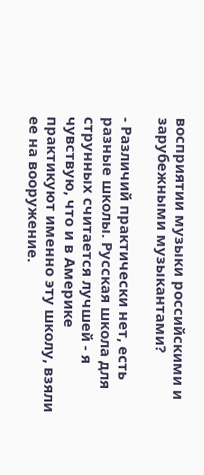восприятии музыки российскими и зарубежными музыкантами?

- Различий практически нет, есть разные школы. Русская школа для струнных считается лучшей - я чувствую, что и в Америке практикуют именно эту школу, взяли ее на вооружение.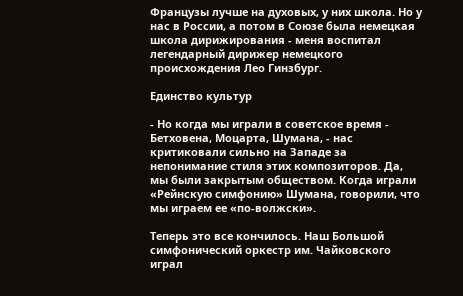Французы лучше на духовых, у них школа. Но у нас в России, а потом в Союзе была немецкая школа дирижирования - меня воспитал легендарный дирижер немецкого происхождения Лео Гинзбург.

Единство культур

- Но когда мы играли в советское время - Бетховена, Моцарта, Шумана, - нас критиковали сильно на Западе за непонимание стиля этих композиторов. Да, мы были закрытым обществом. Когда играли «Рейнскую симфонию» Шумана, говорили, что мы играем ее «по-волжски».

Теперь это все кончилось. Наш Большой симфонический оркестр им. Чайковского играл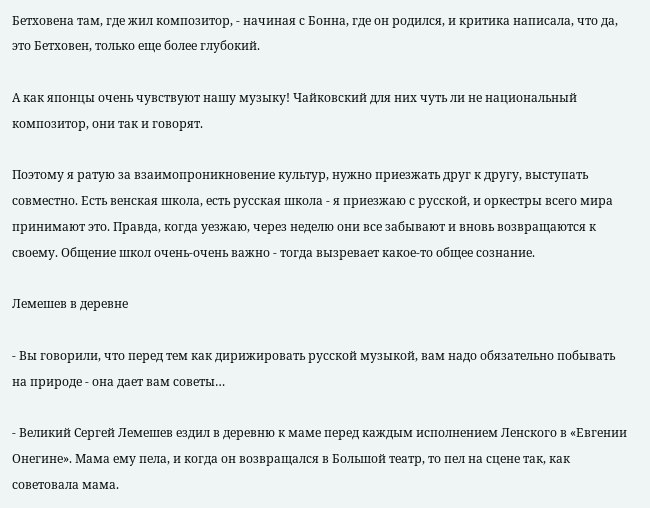Бетховена там, где жил композитор, - начиная с Бонна, где он родился, и критика написала, что да, это Бетховен, только еще более глубокий.

А как японцы очень чувствуют нашу музыку! Чайковский для них чуть ли не национальный композитор, они так и говорят.

Поэтому я ратую за взаимопроникновение культур, нужно приезжать друг к другу, выступать совместно. Есть венская школа, есть русская школа - я приезжаю с русской, и оркестры всего мира принимают это. Правда, когда уезжаю, через неделю они все забывают и вновь возвращаются к своему. Общение школ очень-очень важно - тогда вызревает какое-то общее сознание.

Лемешев в деревне

- Вы говорили, что перед тем как дирижировать русской музыкой, вам надо обязательно побывать на природе - она дает вам советы…

- Великий Сергей Лемешев ездил в деревню к маме перед каждым исполнением Ленского в «Евгении Онегине». Мама ему пела, и когда он возвращался в Большой театр, то пел на сцене так, как советовала мама.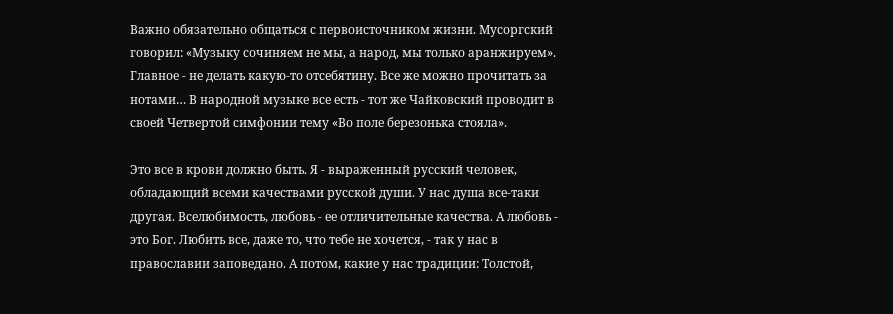Важно обязательно общаться с первоисточником жизни. Мусоргский говорил: «Музыку сочиняем не мы, а народ, мы только аранжируем». Главное - не делать какую-то отсебятину. Все же можно прочитать за нотами… В народной музыке все есть - тот же Чайковский проводит в своей Четвертой симфонии тему «Во поле березонька стояла».

Это все в крови должно быть. Я - выраженный русский человек, обладающий всеми качествами русской души. У нас душа все-таки другая. Вселюбимость, любовь - ее отличительные качества. А любовь - это Бог. Любить все, даже то, что тебе не хочется, - так у нас в православии заповедано. А потом, какие у нас традиции: Толстой,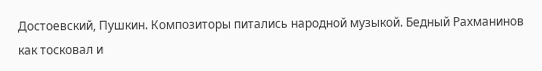Достоевский, Пушкин. Композиторы питались народной музыкой. Бедный Рахманинов как тосковал и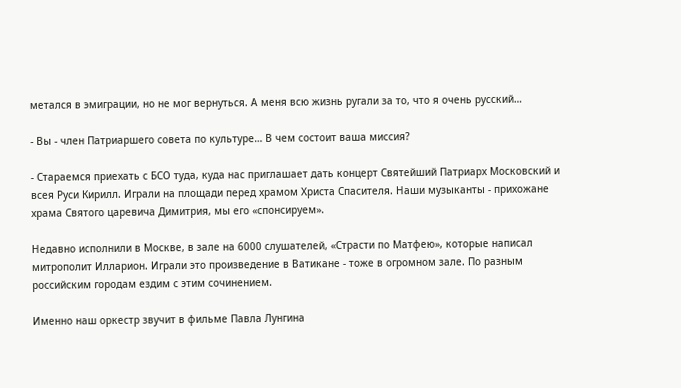метался в эмиграции, но не мог вернуться. А меня всю жизнь ругали за то, что я очень русский…

- Вы - член Патриаршего совета по культуре… В чем состоит ваша миссия?

- Стараемся приехать с БСО туда, куда нас приглашает дать концерт Святейший Патриарх Московский и всея Руси Кирилл. Играли на площади перед храмом Христа Спасителя. Наши музыканты - прихожане храма Святого царевича Димитрия, мы его «спонсируем».

Недавно исполнили в Москве, в зале на 6000 слушателей, «Страсти по Матфею», которые написал митрополит Илларион. Играли это произведение в Ватикане - тоже в огромном зале. По разным российским городам ездим с этим сочинением.

Именно наш оркестр звучит в фильме Павла Лунгина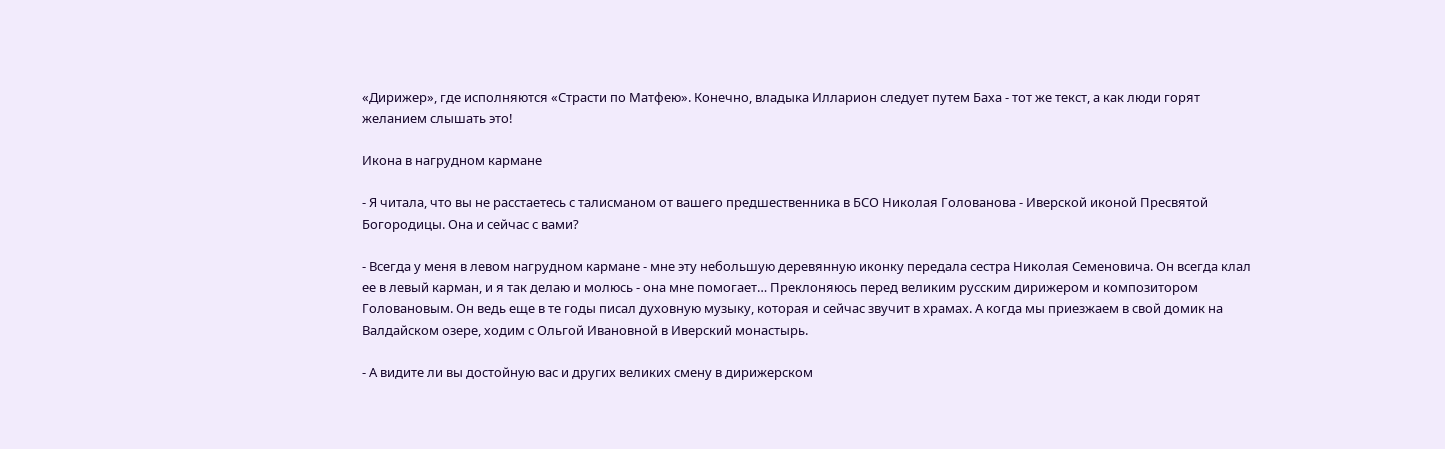«Дирижер», где исполняются «Страсти по Матфею». Конечно, владыка Илларион следует путем Баха - тот же текст, а как люди горят желанием слышать это!

Икона в нагрудном кармане

- Я читала, что вы не расстаетесь с талисманом от вашего предшественника в БСО Николая Голованова - Иверской иконой Пресвятой Богородицы. Она и сейчас с вами?

- Всегда у меня в левом нагрудном кармане - мне эту небольшую деревянную иконку передала сестра Николая Семеновича. Он всегда клал ее в левый карман, и я так делаю и молюсь - она мне помогает… Преклоняюсь перед великим русским дирижером и композитором Головановым. Он ведь еще в те годы писал духовную музыку, которая и сейчас звучит в храмах. А когда мы приезжаем в свой домик на Валдайском озере, ходим с Ольгой Ивановной в Иверский монастырь.

- А видите ли вы достойную вас и других великих смену в дирижерском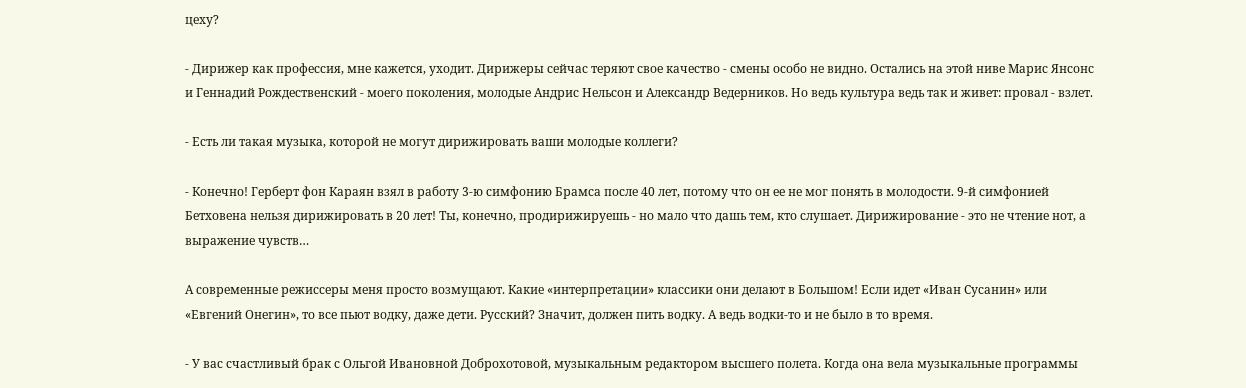цеху?

- Дирижер как профессия, мне кажется, уходит. Дирижеры сейчас теряют свое качество - смены особо не видно. Остались на этой ниве Марис Янсонс и Геннадий Рождественский - моего поколения, молодые Андрис Нельсон и Александр Ведерников. Но ведь культура ведь так и живет: провал - взлет.

- Есть ли такая музыка, которой не могут дирижировать ваши молодые коллеги?

- Конечно! Герберт фон Караян взял в работу 3-ю симфонию Брамса после 40 лет, потому что он ее не мог понять в молодости. 9-й симфонией Бетховена нельзя дирижировать в 20 лет! Ты, конечно, продирижируешь - но мало что дашь тем, кто слушает. Дирижирование - это не чтение нот, а выражение чувств…

А современные режиссеры меня просто возмущают. Какие «интерпретации» классики они делают в Большом! Если идет «Иван Сусанин» или «Евгений Онегин», то все пьют водку, даже дети. Русский? Значит, должен пить водку. А ведь водки-то и не было в то время.

- У вас счастливый брак с Ольгой Ивановной Доброхотовой, музыкальным редактором высшего полета. Когда она вела музыкальные программы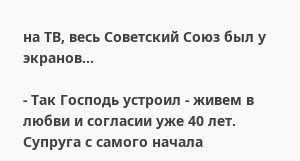на ТВ, весь Советский Союз был у экранов…

- Так Господь устроил - живем в любви и согласии уже 40 лет. Супруга с самого начала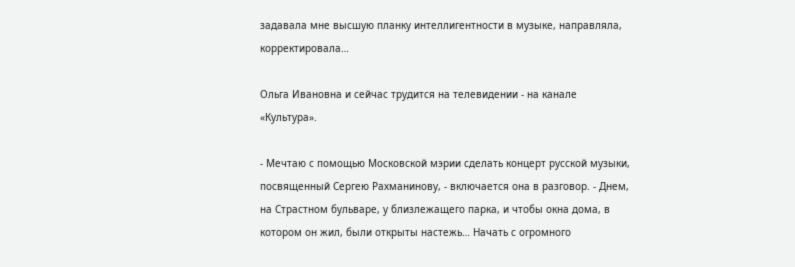задавала мне высшую планку интеллигентности в музыке, направляла, корректировала…

Ольга Ивановна и сейчас трудится на телевидении - на канале «Культура».

- Мечтаю с помощью Московской мэрии сделать концерт русской музыки, посвященный Сергею Рахманинову, - включается она в разговор. - Днем, на Страстном бульваре, у близлежащего парка, и чтобы окна дома, в котором он жил, были открыты настежь… Начать с огромного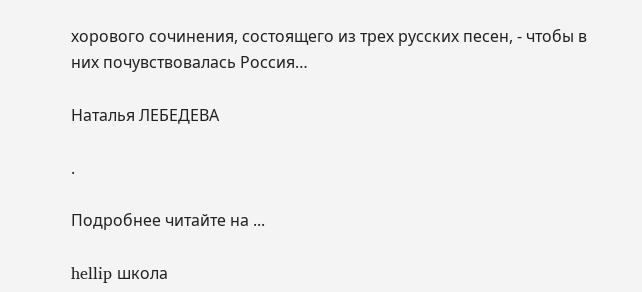хорового сочинения, состоящего из трех русских песен, - чтобы в них почувствовалась Россия…

Наталья ЛЕБЕДЕВА

.

Подробнее читайте на ...

hellip школа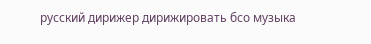русский дирижер дирижировать бсо музыка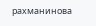рахманинова